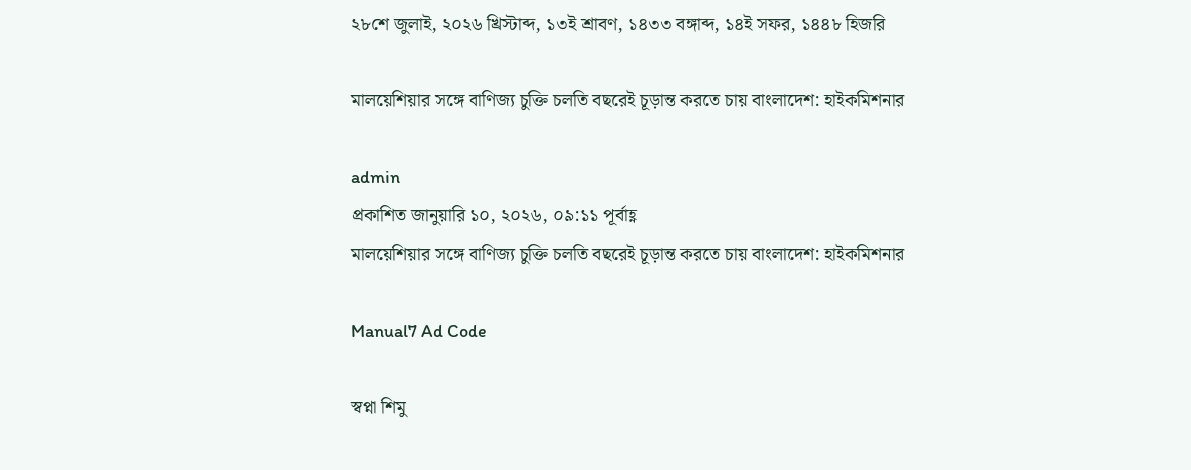২৮শে জুলাই, ২০২৬ খ্রিস্টাব্দ, ১৩ই শ্রাবণ, ১৪৩৩ বঙ্গাব্দ, ১৪ই সফর, ১৪৪৮ হিজরি

মালয়েশিয়ার সঙ্গে বাণিজ্য চুক্তি চলতি বছরেই চূড়ান্ত করতে চায় বাংলাদেশ: হাইকমিশনার

admin
প্রকাশিত জানুয়ারি ১০, ২০২৬, ০৯:১১ পূর্বাহ্ণ
মালয়েশিয়ার সঙ্গে বাণিজ্য চুক্তি চলতি বছরেই চূড়ান্ত করতে চায় বাংলাদেশ: হাইকমিশনার

Manual7 Ad Code

স্বপ্না শিমু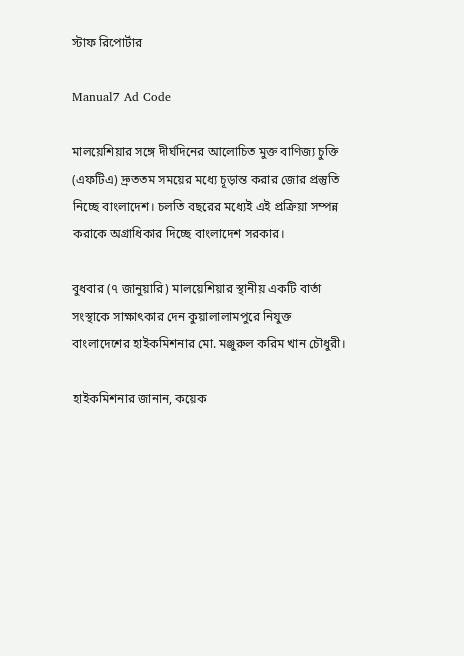স্টাফ রিপোর্টার

Manual7 Ad Code

মালয়েশিয়ার সঙ্গে দীর্ঘদিনের আলোচিত মুক্ত বাণিজ্য চুক্তি (এফটিএ) দ্রুততম সময়ের মধ্যে চূড়ান্ত করার জোর প্রস্তুতি নিচ্ছে বাংলাদেশ। চলতি বছরের মধ্যেই এই প্রক্রিয়া সম্পন্ন করাকে অগ্রাধিকার দিচ্ছে বাংলাদেশ সরকার।

বুধবার (৭ জানুয়ারি) মালয়েশিয়ার স্থানীয় একটি বার্তা সংস্থাকে সাক্ষাৎকার দেন কুয়ালালামপুরে নিযুক্ত বাংলাদেশের হাইকমিশনার মো. মঞ্জুরুল করিম খান চৌধুরী।

হাইকমিশনার জানান, কয়েক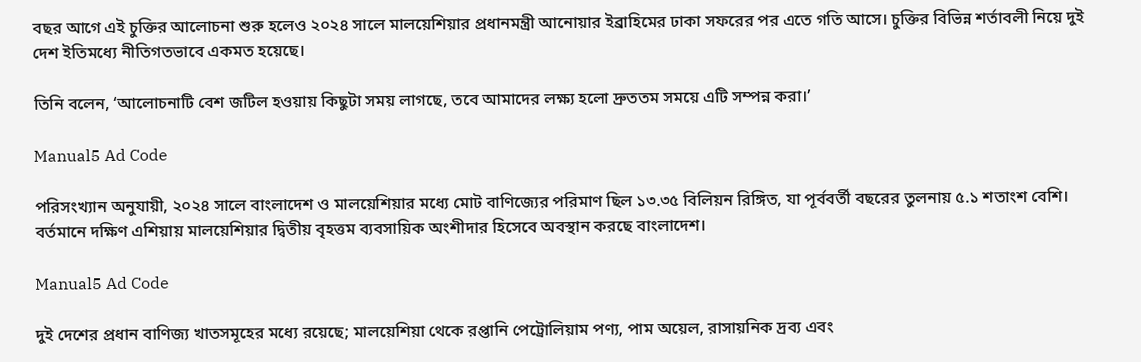বছর আগে এই চুক্তির আলোচনা শুরু হলেও ২০২৪ সালে মালয়েশিয়ার প্রধানমন্ত্রী আনোয়ার ইব্রাহিমের ঢাকা সফরের পর এতে গতি আসে। চুক্তির বিভিন্ন শর্তাবলী নিয়ে দুই দেশ ইতিমধ্যে নীতিগতভাবে একমত হয়েছে।

তিনি বলেন, ‘আলোচনাটি বেশ জটিল হওয়ায় কিছুটা সময় লাগছে, তবে আমাদের লক্ষ্য হলো দ্রুততম সময়ে এটি সম্পন্ন করা।’

Manual5 Ad Code

পরিসংখ্যান অনুযায়ী, ২০২৪ সালে বাংলাদেশ ও মালয়েশিয়ার মধ্যে মোট বাণিজ্যের পরিমাণ ছিল ১৩.৩৫ বিলিয়ন রিঙ্গিত, যা পূর্ববর্তী বছরের তুলনায় ৫.১ শতাংশ বেশি। বর্তমানে দক্ষিণ এশিয়ায় মালয়েশিয়ার দ্বিতীয় বৃহত্তম ব্যবসায়িক অংশীদার হিসেবে অবস্থান করছে বাংলাদেশ।

Manual5 Ad Code

দুই দেশের প্রধান বাণিজ্য খাতসমূহের মধ্যে রয়েছে; মালয়েশিয়া থেকে রপ্তানি পেট্রোলিয়াম পণ্য, পাম অয়েল, রাসায়নিক দ্রব্য এবং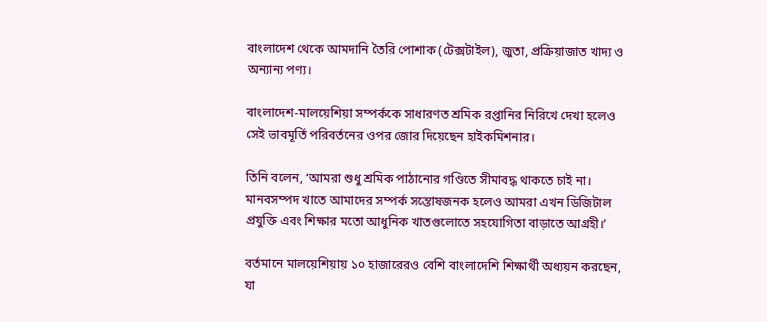বাংলাদেশ থেকে আমদানি তৈরি পোশাক (টেক্সটাইল), জুতা, প্রক্রিয়াজাত খাদ্য ও অন্যান্য পণ্য।

বাংলাদেশ-মালয়েশিয়া সম্পর্ককে সাধারণত শ্রমিক রপ্তানির নিরিখে দেখা হলেও সেই ভাবমূর্তি পরিবর্তনের ওপর জোর দিয়েছেন হাইকমিশনার।

তিনি বলেন, ‘আমরা শুধু শ্রমিক পাঠানোর গণ্ডিতে সীমাবদ্ধ থাকতে চাই না। মানবসম্পদ খাতে আমাদের সম্পর্ক সন্তোষজনক হলেও আমরা এখন ডিজিটাল প্রযুক্তি এবং শিক্ষার মতো আধুনিক খাতগুলোতে সহযোগিতা বাড়াতে আগ্রহী।’

বর্তমানে মালয়েশিয়ায় ১০ হাজারেরও বেশি বাংলাদেশি শিক্ষার্থী অধ্যয়ন করছেন, যা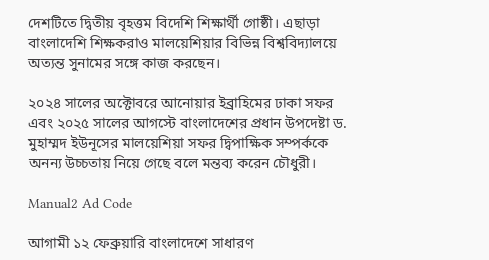দেশটিতে দ্বিতীয় বৃহত্তম বিদেশি শিক্ষার্থী গোষ্ঠী। এছাড়া বাংলাদেশি শিক্ষকরাও মালয়েশিয়ার বিভিন্ন বিশ্ববিদ্যালয়ে অত্যন্ত সুনামের সঙ্গে কাজ করছেন।

২০২৪ সালের অক্টোবরে আনোয়ার ইব্রাহিমের ঢাকা সফর এবং ২০২৫ সালের আগস্টে বাংলাদেশের প্রধান উপদেষ্টা ড. মুহাম্মদ ইউনূসের মালয়েশিয়া সফর দ্বিপাক্ষিক সম্পর্ককে অনন্য উচ্চতায় নিয়ে গেছে বলে মন্তব্য করেন চৌধুরী।

Manual2 Ad Code

আগামী ১২ ফেব্রুয়ারি বাংলাদেশে সাধারণ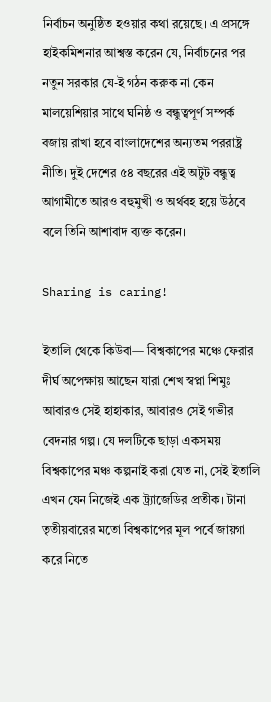নির্বাচন অনুষ্ঠিত হওয়ার কথা রয়েছে। এ প্রসঙ্গে হাইকমিশনার আশ্বস্ত করেন যে, নির্বাচনের পর নতুন সরকার যে-ই গঠন করুক না কেন মালয়েশিয়ার সাথে ঘনিষ্ঠ ও বন্ধুত্বপূর্ণ সম্পর্ক বজায় রাখা হবে বাংলাদেশের অন্যতম পররাষ্ট্র নীতি। দুই দেশের ৫৪ বছরের এই অটুট বন্ধুত্ব আগামীতে আরও বহুমুখী ও অর্থবহ হয়ে উঠবে বলে তিনি আশাবাদ ব্যক্ত করেন।

Sharing is caring!

ইতালি থেকে কিউবা— বিশ্বকাপের মঞ্চে ফেরার দীর্ঘ অপেক্ষায় আছেন যারা শেখ স্বপ্না শিমুঃ আবারও সেই হাহাকার, আবারও সেই গভীর বেদনার গল্প। যে দলটিকে ছাড়া একসময় বিশ্বকাপের মঞ্চ কল্পনাই করা যেত না, সেই ইতালি এখন যেন নিজেই এক ট্র্যাজেডির প্রতীক। টানা তৃতীয়বারের মতো বিশ্বকাপের মূল পর্বে জায়গা করে নিতে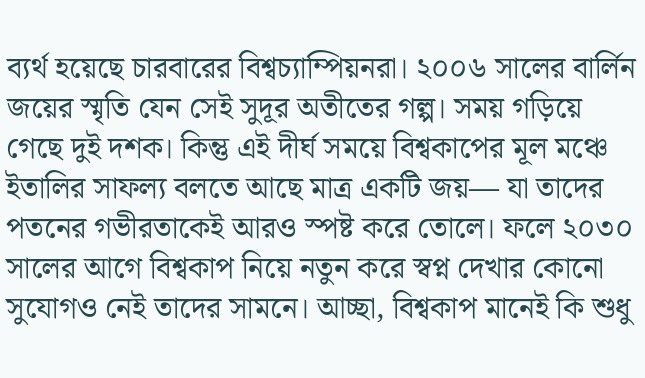ব্যর্থ হয়েছে চারবারের বিশ্বচ্যাম্পিয়নরা। ২০০৬ সালের বার্লিন জয়ের স্মৃতি যেন সেই সুদূর অতীতের গল্প। সময় গড়িয়ে গেছে দুই দশক। কিন্তু এই দীর্ঘ সময়ে বিশ্বকাপের মূল মঞ্চে ইতালির সাফল্য বলতে আছে মাত্র একটি জয়— যা তাদের পতনের গভীরতাকেই আরও স্পষ্ট করে তোলে। ফলে ২০৩০ সালের আগে বিশ্বকাপ নিয়ে নতুন করে স্বপ্ন দেখার কোনো সুযোগও নেই তাদের সামনে। আচ্ছা, বিশ্বকাপ মানেই কি শুধু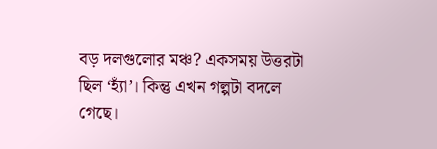বড় দলগুলোর মঞ্চ? একসময় উত্তরটা ছিল ‘হ্যাঁ’। কিন্তু এখন গল্পটা বদলে গেছে।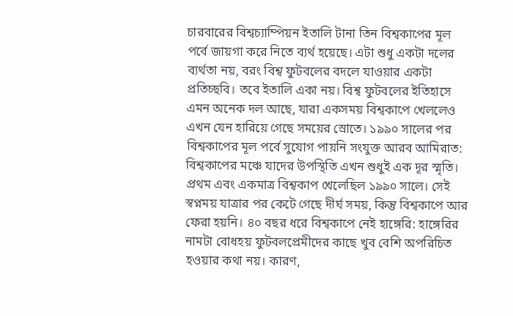চারবারের বিশ্বচ্যাম্পিয়ন ইতালি টানা তিন বিশ্বকাপের মূল পর্বে জায়গা করে নিতে ব্যর্থ হয়েছে। এটা শুধু একটা দলের ব্যর্থতা নয়, বরং বিশ্ব ফুটবলের বদলে যাওয়ার একটা প্রতিচ্ছবি। তবে ইতালি একা নয়। বিশ্ব ফুটবলের ইতিহাসে এমন অনেক দল আছে, যারা একসময় বিশ্বকাপে খেললেও এখন যেন হারিয়ে গেছে সময়ের স্রোতে। ১৯৯০ সালের পর বিশ্বকাপের মূল পর্বে সুযোগ পায়নি সংযুক্ত আরব আমিরাত: বিশ্বকাপের মঞ্চে যাদের উপস্থিতি এখন শুধুই এক দূর স্মৃতি। প্রথম এবং একমাত্র বিশ্বকাপ খেলেছিল ১৯৯০ সালে। সেই স্বপ্নময় যাত্রার পর কেটে গেছে দীর্ঘ সময়, কিন্তু বিশ্বকাপে আর ফেরা হয়নি। ৪০ বছর ধরে বিশ্বকাপে নেই হাঙ্গেরি: হাঙ্গেরির নামটা বোধহয় ফুটবলপ্রেমীদের কাছে খুব বেশি অপরিচিত হওয়ার কথা নয়। কারণ,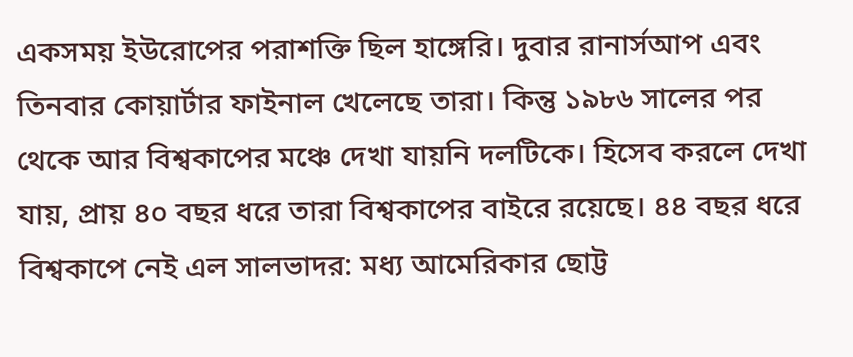একসময় ইউরোপের পরাশক্তি ছিল হাঙ্গেরি। দুবার রানার্সআপ এবং তিনবার কোয়ার্টার ফাইনাল খেলেছে তারা। কিন্তু ১৯৮৬ সালের পর থেকে আর বিশ্বকাপের মঞ্চে দেখা যায়নি দলটিকে। হিসেব করলে দেখা যায়, প্রায় ৪০ বছর ধরে তারা বিশ্বকাপের বাইরে রয়েছে। ৪৪ বছর ধরে বিশ্বকাপে নেই এল সালভাদর: মধ্য আমেরিকার ছোট্ট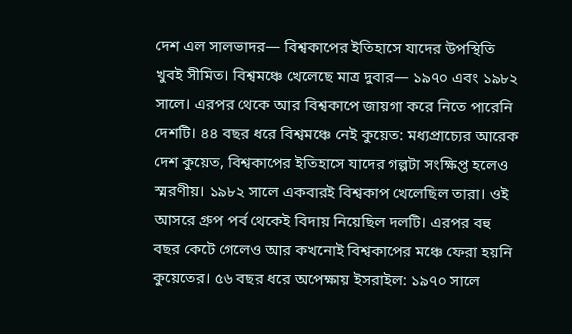দেশ এল সালভাদর— বিশ্বকাপের ইতিহাসে যাদের উপস্থিতি খুবই সীমিত। বিশ্বমঞ্চে খেলেছে মাত্র দুবার— ১৯৭০ এবং ১৯৮২ সালে। এরপর থেকে আর বিশ্বকাপে জায়গা করে নিতে পারেনি দেশটি। ৪৪ বছর ধরে বিশ্বমঞ্চে নেই কুয়েত: মধ্যপ্রাচ্যের আরেক দেশ কুয়েত, বিশ্বকাপের ইতিহাসে যাদের গল্পটা সংক্ষিপ্ত হলেও স্মরণীয়। ১৯৮২ সালে একবারই বিশ্বকাপ খেলেছিল তারা। ওই আসরে গ্রুপ পর্ব থেকেই বিদায় নিয়েছিল দলটি। এরপর বহু বছর কেটে গেলেও আর কখনোই বিশ্বকাপের মঞ্চে ফেরা হয়নি কুয়েতের। ৫৬ বছর ধরে অপেক্ষায় ইসরাইল: ১৯৭০ সালে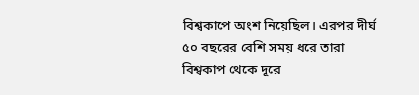বিশ্বকাপে অংশ নিয়েছিল। এরপর দীর্ঘ ৫০ বছরের বেশি সময় ধরে তারা বিশ্বকাপ থেকে দূরে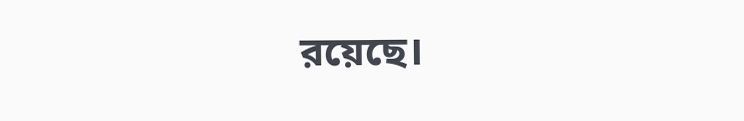রয়েছে।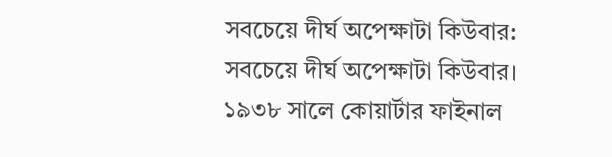সবচেয়ে দীর্ঘ অপেক্ষাটা কিউবার: সবচেয়ে দীর্ঘ অপেক্ষাটা কিউবার। ১৯৩৮ সালে কোয়ার্টার ফাইনাল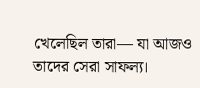খেলেছিল তারা— যা আজও তাদের সেরা সাফল্য।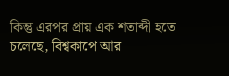কিন্তু এরপর প্রায় এক শতাব্দী হতে চলেছে, বিশ্বকাপে আর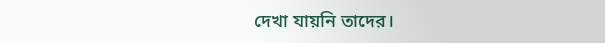দেখা যায়নি তাদের।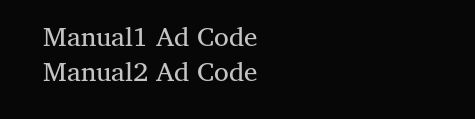Manual1 Ad Code
Manual2 Ad Code